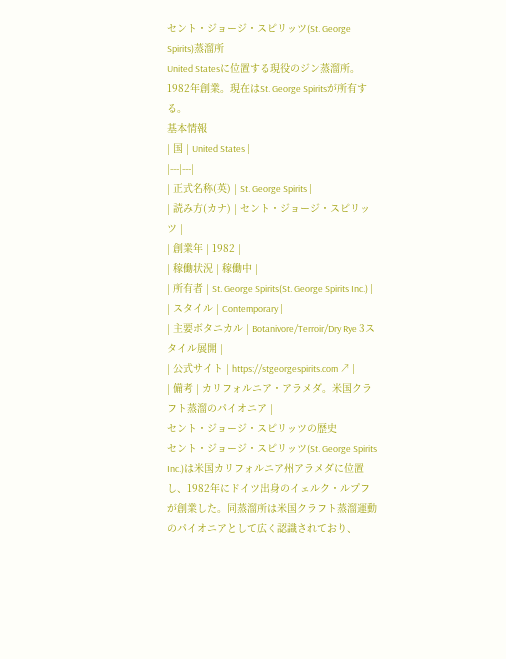セント・ジョージ・スピリッツ(St. George Spirits)蒸溜所
United Statesに位置する現役のジン蒸溜所。1982年創業。現在はSt. George Spiritsが所有する。
基本情報
| 国 | United States |
|---|---|
| 正式名称(英) | St. George Spirits |
| 読み方(カナ) | セント・ジョージ・スピリッツ |
| 創業年 | 1982 |
| 稼働状況 | 稼働中 |
| 所有者 | St. George Spirits(St. George Spirits Inc.) |
| スタイル | Contemporary |
| 主要ボタニカル | Botanivore/Terroir/Dry Rye 3スタイル展開 |
| 公式サイト | https://stgeorgespirits.com ↗ |
| 備考 | カリフォルニア・アラメダ。米国クラフト蒸溜のパイオニア |
セント・ジョージ・スピリッツの歴史
セント・ジョージ・スピリッツ(St. George Spirits Inc.)は米国カリフォルニア州アラメダに位置し、1982年にドイツ出身のイェルク・ルプフが創業した。同蒸溜所は米国クラフト蒸溜運動のパイオニアとして広く認識されており、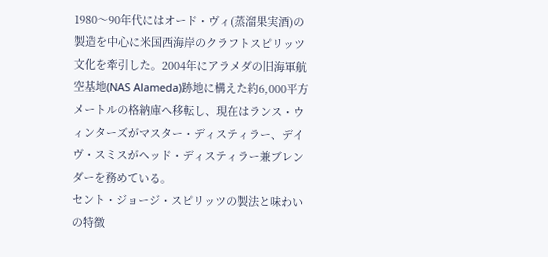1980〜90年代にはオード・ヴィ(蒸溜果実酒)の製造を中心に米国西海岸のクラフトスピリッツ文化を牽引した。2004年にアラメダの旧海軍航空基地(NAS Alameda)跡地に構えた約6,000平方メートルの格納庫へ移転し、現在はランス・ウィンターズがマスター・ディスティラー、デイヴ・スミスがヘッド・ディスティラー兼ブレンダーを務めている。
セント・ジョージ・スピリッツの製法と味わいの特徴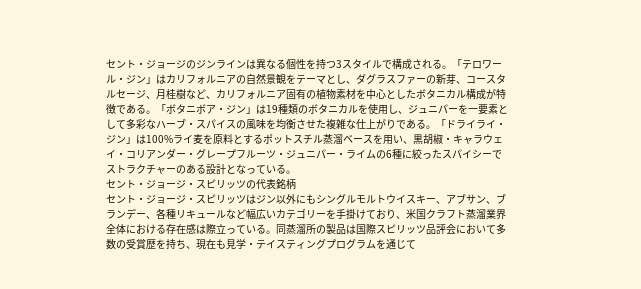セント・ジョージのジンラインは異なる個性を持つ3スタイルで構成される。「テロワール・ジン」はカリフォルニアの自然景観をテーマとし、ダグラスファーの新芽、コースタルセージ、月桂樹など、カリフォルニア固有の植物素材を中心としたボタニカル構成が特徴である。「ボタニボア・ジン」は19種類のボタニカルを使用し、ジュニパーを一要素として多彩なハーブ・スパイスの風味を均衡させた複雑な仕上がりである。「ドライライ・ジン」は100%ライ麦を原料とするポットスチル蒸溜ベースを用い、黒胡椒・キャラウェイ・コリアンダー・グレープフルーツ・ジュニパー・ライムの6種に絞ったスパイシーでストラクチャーのある設計となっている。
セント・ジョージ・スピリッツの代表銘柄
セント・ジョージ・スピリッツはジン以外にもシングルモルトウイスキー、アブサン、ブランデー、各種リキュールなど幅広いカテゴリーを手掛けており、米国クラフト蒸溜業界全体における存在感は際立っている。同蒸溜所の製品は国際スピリッツ品評会において多数の受賞歴を持ち、現在も見学・テイスティングプログラムを通じて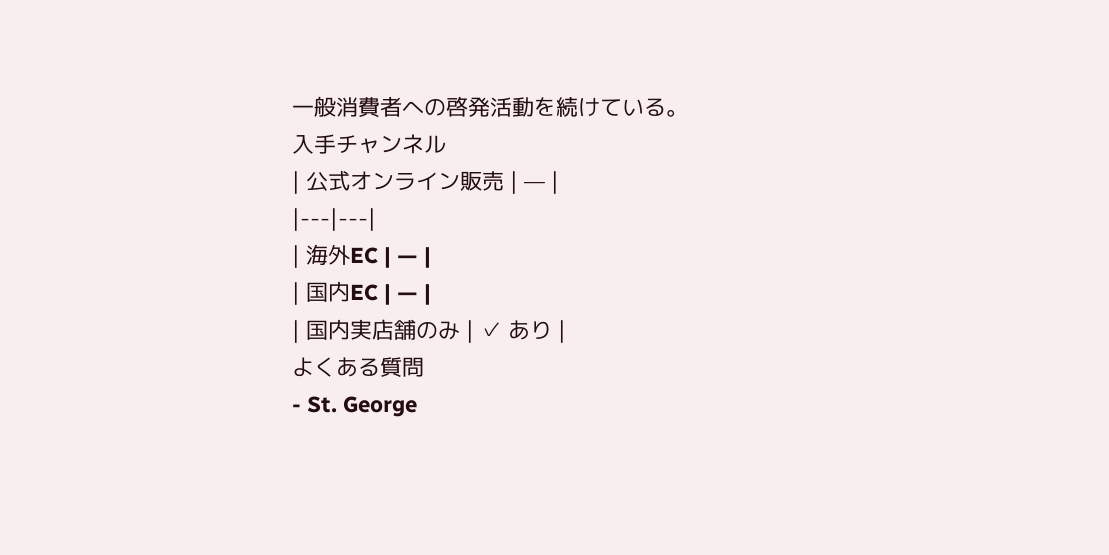一般消費者への啓発活動を続けている。
入手チャンネル
| 公式オンライン販売 | — |
|---|---|
| 海外EC | — |
| 国内EC | — |
| 国内実店舗のみ | ✓ あり |
よくある質問
- St. George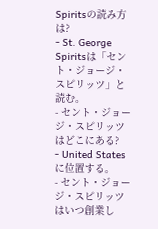Spiritsの読み方は?
- St. George Spiritsは「セント・ジョージ・スピリッツ」と読む。
- セント・ジョージ・スピリッツはどこにある?
- United Statesに位置する。
- セント・ジョージ・スピリッツはいつ創業し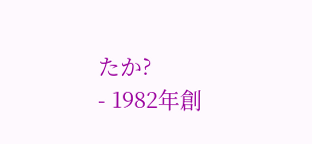たか?
- 1982年創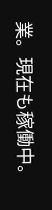業。現在も稼働中。